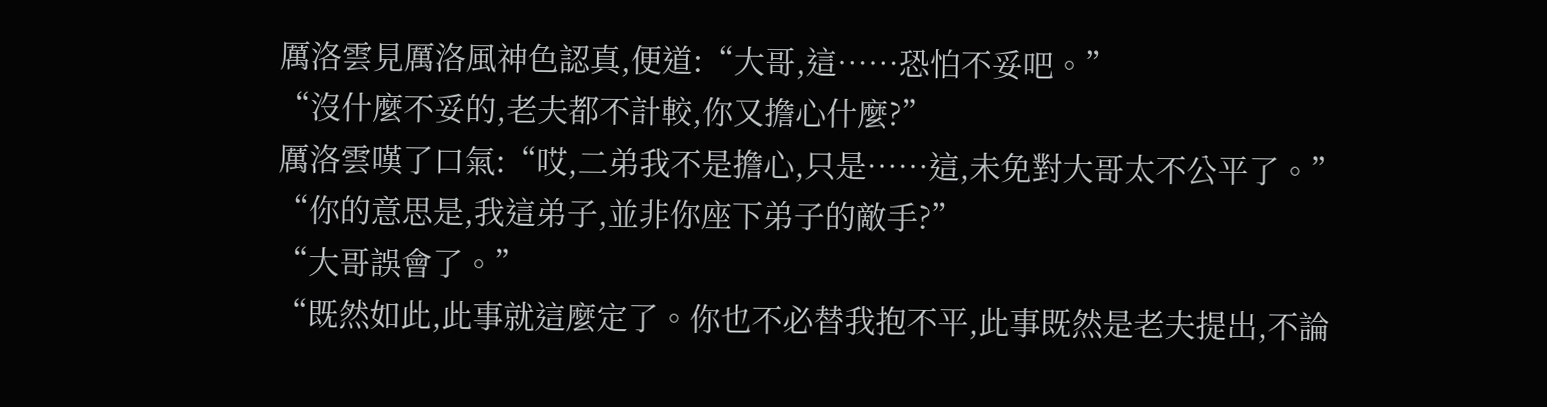厲洛雲見厲洛風神色認真,便道:“大哥,這……恐怕不妥吧。”
“沒什麼不妥的,老夫都不計較,你又擔心什麼?”
厲洛雲嘆了口氣:“哎,二弟我不是擔心,只是……這,未免對大哥太不公平了。”
“你的意思是,我這弟子,並非你座下弟子的敵手?”
“大哥誤會了。”
“既然如此,此事就這麼定了。你也不必替我抱不平,此事既然是老夫提出,不論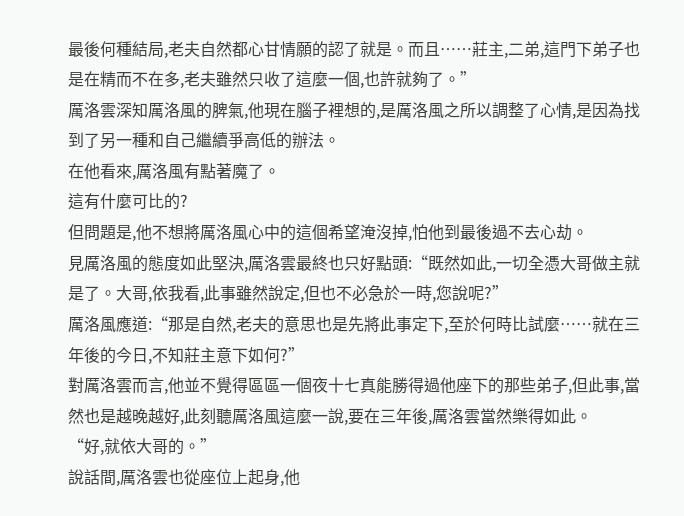最後何種結局,老夫自然都心甘情願的認了就是。而且……莊主,二弟,這門下弟子也是在精而不在多,老夫雖然只收了這麼一個,也許就夠了。”
厲洛雲深知厲洛風的脾氣,他現在腦子裡想的,是厲洛風之所以調整了心情,是因為找到了另一種和自己繼續爭高低的辦法。
在他看來,厲洛風有點著魔了。
這有什麼可比的?
但問題是,他不想將厲洛風心中的這個希望淹沒掉,怕他到最後過不去心劫。
見厲洛風的態度如此堅決,厲洛雲最終也只好點頭:“既然如此,一切全憑大哥做主就是了。大哥,依我看,此事雖然說定,但也不必急於一時,您說呢?”
厲洛風應道:“那是自然,老夫的意思也是先將此事定下,至於何時比試麼……就在三年後的今日,不知莊主意下如何?”
對厲洛雲而言,他並不覺得區區一個夜十七真能勝得過他座下的那些弟子,但此事,當然也是越晚越好,此刻聽厲洛風這麼一說,要在三年後,厲洛雲當然樂得如此。
“好,就依大哥的。”
說話間,厲洛雲也從座位上起身,他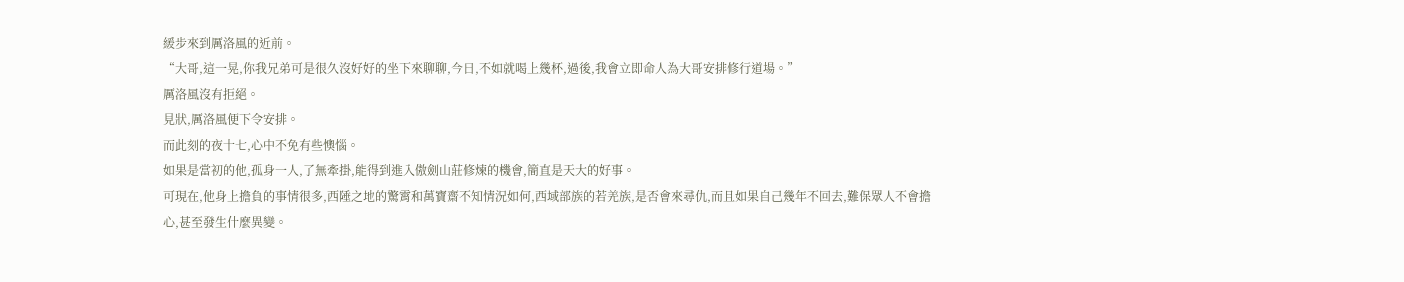緩步來到厲洛風的近前。
“大哥,這一晃,你我兄弟可是很久沒好好的坐下來聊聊,今日,不如就喝上幾杯,過後,我會立即命人為大哥安排修行道場。”
厲洛風沒有拒絕。
見狀,厲洛風便下令安排。
而此刻的夜十七,心中不免有些懊惱。
如果是當初的他,孤身一人,了無牽掛,能得到進入傲劍山莊修煉的機會,簡直是天大的好事。
可現在,他身上擔負的事情很多,西陲之地的驚霄和萬寶齋不知情況如何,西域部族的若羌族,是否會來尋仇,而且如果自己幾年不回去,難保眾人不會擔心,甚至發生什麼異變。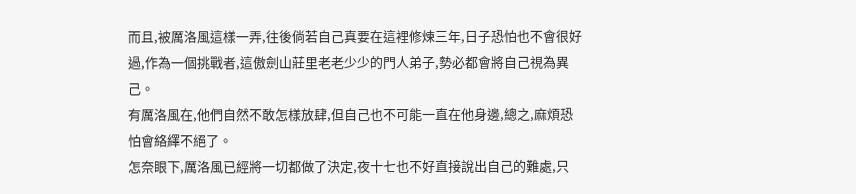而且,被厲洛風這樣一弄,往後倘若自己真要在這裡修煉三年,日子恐怕也不會很好過,作為一個挑戰者,這傲劍山莊里老老少少的門人弟子,勢必都會將自己視為異己。
有厲洛風在,他們自然不敢怎樣放肆,但自己也不可能一直在他身邊,總之,麻煩恐怕會絡繹不絕了。
怎奈眼下,厲洛風已經將一切都做了決定,夜十七也不好直接說出自己的難處,只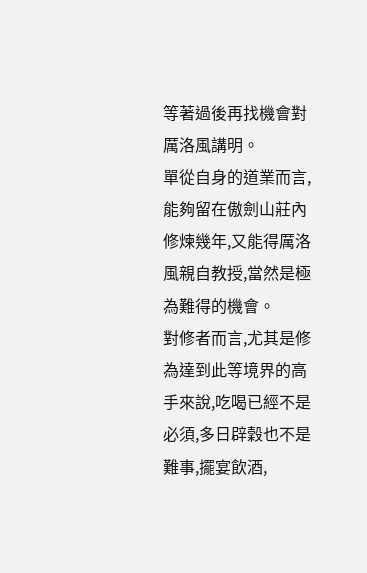等著過後再找機會對厲洛風講明。
單從自身的道業而言,能夠留在傲劍山莊內修煉幾年,又能得厲洛風親自教授,當然是極為難得的機會。
對修者而言,尤其是修為達到此等境界的高手來說,吃喝已經不是必須,多日辟穀也不是難事,擺宴飲酒,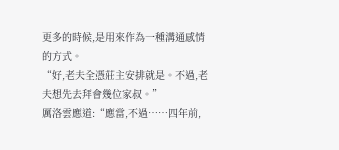更多的時候,是用來作為一種溝通感情的方式。
“好,老夫全憑莊主安排就是。不過,老夫想先去拜會幾位家叔。”
厲洛雲應道:“應當,不過……四年前,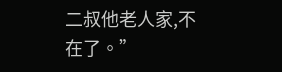二叔他老人家,不在了。”